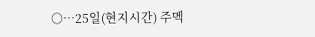○…25일(현지시간) 주멕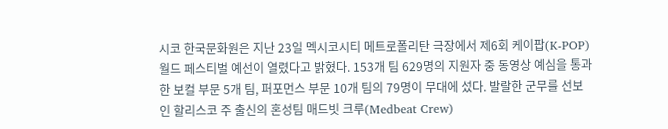시코 한국문화원은 지난 23일 멕시코시티 메트로폴리탄 극장에서 제6회 케이팝(K-POP) 월드 페스티벌 예선이 열렸다고 밝혔다. 153개 팀 629명의 지원자 중 동영상 예심을 통과한 보컬 부문 5개 팀, 퍼포먼스 부문 10개 팀의 79명이 무대에 섰다. 발랄한 군무를 선보인 할리스코 주 출신의 혼성팀 매드빗 크루(Medbeat Crew)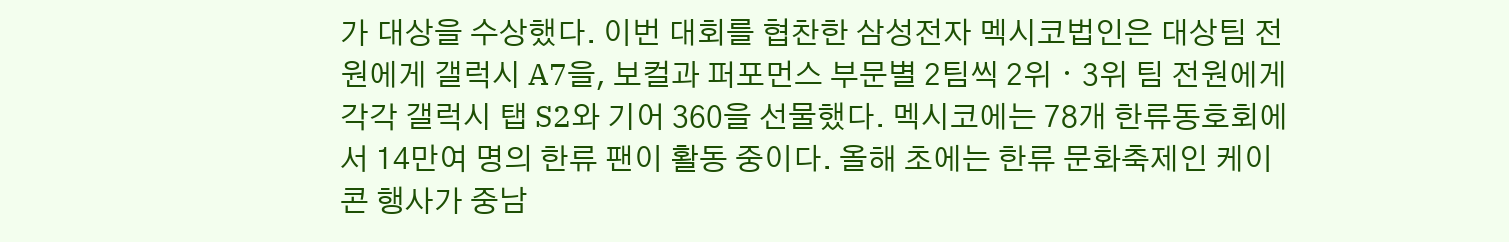가 대상을 수상했다. 이번 대회를 협찬한 삼성전자 멕시코법인은 대상팀 전원에게 갤럭시 A7을, 보컬과 퍼포먼스 부문별 2팀씩 2위ㆍ3위 팀 전원에게 각각 갤럭시 탭 S2와 기어 360을 선물했다. 멕시코에는 78개 한류동호회에서 14만여 명의 한류 팬이 활동 중이다. 올해 초에는 한류 문화축제인 케이콘 행사가 중남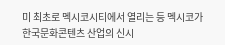미 최초로 멕시코시티에서 열리는 등 멕시코가 한국문화콘텐츠 산업의 신시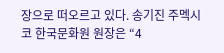장으로 떠오르고 있다. 송기진 주멕시코 한국문화원 원장은 “4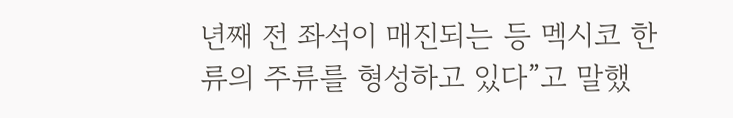년째 전 좌석이 매진되는 등 멕시코 한류의 주류를 형성하고 있다”고 말했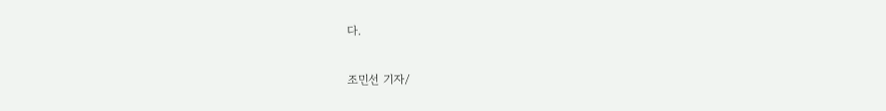다.

조민선 기자/